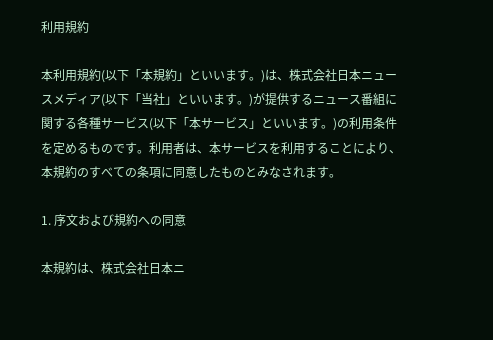利用規約

本利用規約(以下「本規約」といいます。)は、株式会社日本ニュースメディア(以下「当社」といいます。)が提供するニュース番組に関する各種サービス(以下「本サービス」といいます。)の利用条件を定めるものです。利用者は、本サービスを利用することにより、本規約のすべての条項に同意したものとみなされます。

1. 序文および規約への同意

本規約は、株式会社日本ニ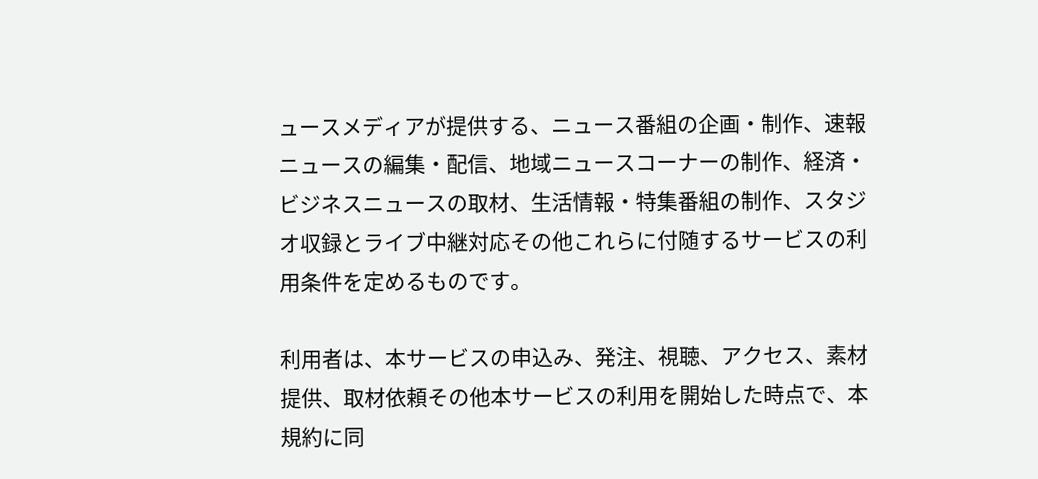ュースメディアが提供する、ニュース番組の企画・制作、速報ニュースの編集・配信、地域ニュースコーナーの制作、経済・ビジネスニュースの取材、生活情報・特集番組の制作、スタジオ収録とライブ中継対応その他これらに付随するサービスの利用条件を定めるものです。

利用者は、本サービスの申込み、発注、視聴、アクセス、素材提供、取材依頼その他本サービスの利用を開始した時点で、本規約に同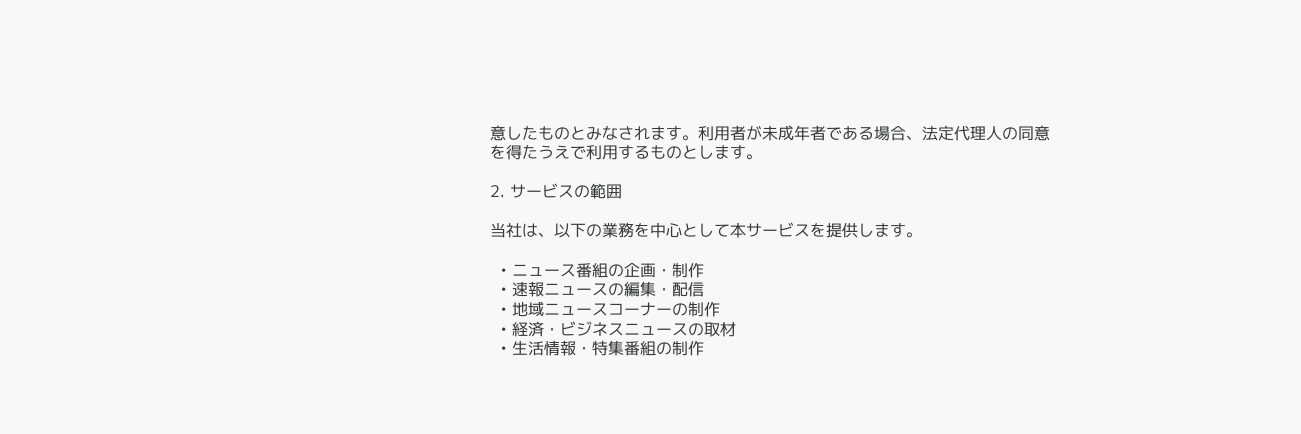意したものとみなされます。利用者が未成年者である場合、法定代理人の同意を得たうえで利用するものとします。

2. サービスの範囲

当社は、以下の業務を中心として本サービスを提供します。

  • ニュース番組の企画・制作
  • 速報ニュースの編集・配信
  • 地域ニュースコーナーの制作
  • 経済・ビジネスニュースの取材
  • 生活情報・特集番組の制作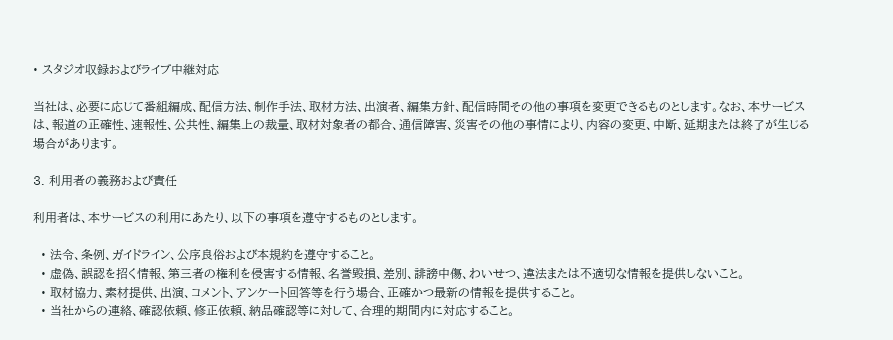• スタジオ収録およびライブ中継対応

当社は、必要に応じて番組編成、配信方法、制作手法、取材方法、出演者、編集方針、配信時間その他の事項を変更できるものとします。なお、本サービスは、報道の正確性、速報性、公共性、編集上の裁量、取材対象者の都合、通信障害、災害その他の事情により、内容の変更、中断、延期または終了が生じる場合があります。

3. 利用者の義務および責任

利用者は、本サービスの利用にあたり、以下の事項を遵守するものとします。

  • 法令、条例、ガイドライン、公序良俗および本規約を遵守すること。
  • 虚偽、誤認を招く情報、第三者の権利を侵害する情報、名誉毀損、差別、誹謗中傷、わいせつ、違法または不適切な情報を提供しないこと。
  • 取材協力、素材提供、出演、コメント、アンケート回答等を行う場合、正確かつ最新の情報を提供すること。
  • 当社からの連絡、確認依頼、修正依頼、納品確認等に対して、合理的期間内に対応すること。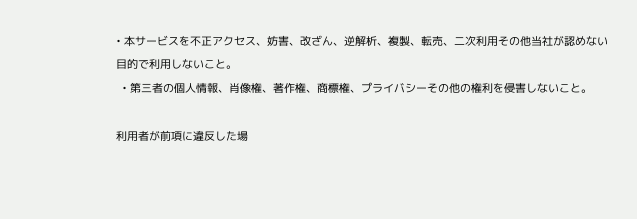• 本サービスを不正アクセス、妨害、改ざん、逆解析、複製、転売、二次利用その他当社が認めない目的で利用しないこと。
  • 第三者の個人情報、肖像権、著作権、商標権、プライバシーその他の権利を侵害しないこと。

利用者が前項に違反した場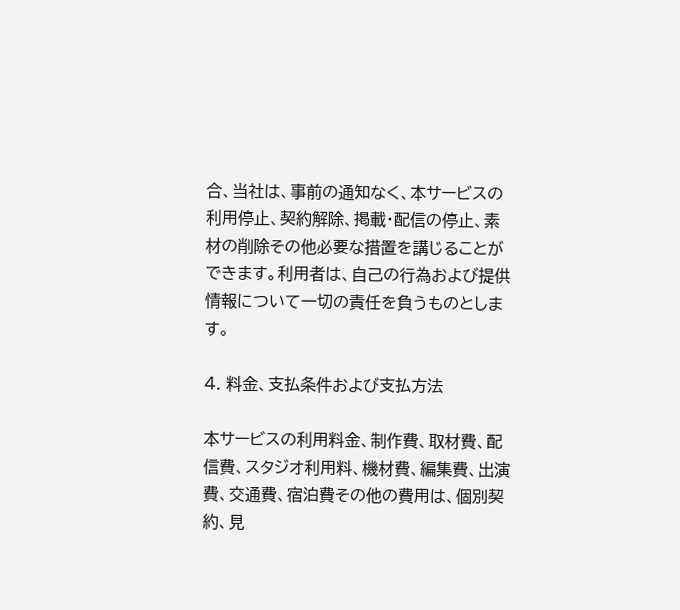合、当社は、事前の通知なく、本サービスの利用停止、契約解除、掲載・配信の停止、素材の削除その他必要な措置を講じることができます。利用者は、自己の行為および提供情報について一切の責任を負うものとします。

4. 料金、支払条件および支払方法

本サービスの利用料金、制作費、取材費、配信費、スタジオ利用料、機材費、編集費、出演費、交通費、宿泊費その他の費用は、個別契約、見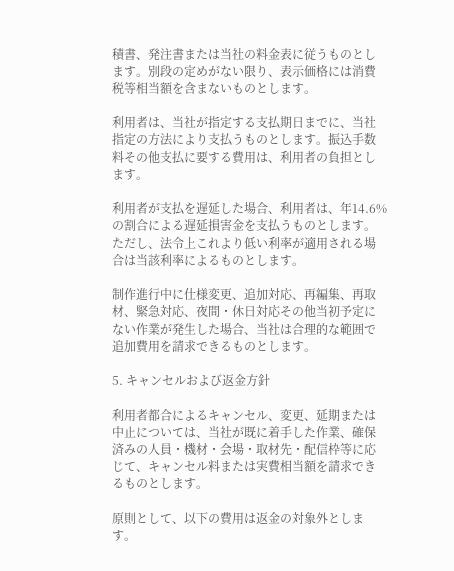積書、発注書または当社の料金表に従うものとします。別段の定めがない限り、表示価格には消費税等相当額を含まないものとします。

利用者は、当社が指定する支払期日までに、当社指定の方法により支払うものとします。振込手数料その他支払に要する費用は、利用者の負担とします。

利用者が支払を遅延した場合、利用者は、年14.6%の割合による遅延損害金を支払うものとします。ただし、法令上これより低い利率が適用される場合は当該利率によるものとします。

制作進行中に仕様変更、追加対応、再編集、再取材、緊急対応、夜間・休日対応その他当初予定にない作業が発生した場合、当社は合理的な範囲で追加費用を請求できるものとします。

5. キャンセルおよび返金方針

利用者都合によるキャンセル、変更、延期または中止については、当社が既に着手した作業、確保済みの人員・機材・会場・取材先・配信枠等に応じて、キャンセル料または実費相当額を請求できるものとします。

原則として、以下の費用は返金の対象外とします。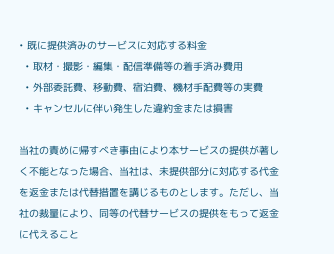• 既に提供済みのサービスに対応する料金
  • 取材・撮影・編集・配信準備等の着手済み費用
  • 外部委託費、移動費、宿泊費、機材手配費等の実費
  • キャンセルに伴い発生した違約金または損害

当社の責めに帰すべき事由により本サービスの提供が著しく不能となった場合、当社は、未提供部分に対応する代金を返金または代替措置を講じるものとします。ただし、当社の裁量により、同等の代替サービスの提供をもって返金に代えること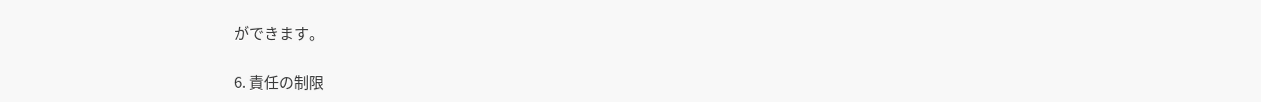ができます。

6. 責任の制限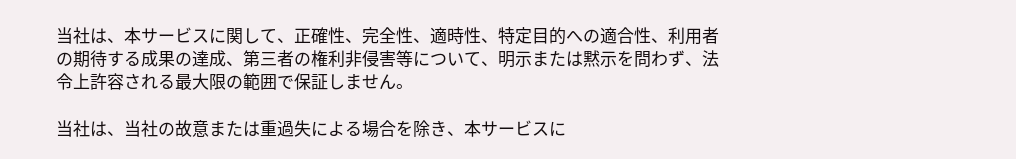当社は、本サービスに関して、正確性、完全性、適時性、特定目的への適合性、利用者の期待する成果の達成、第三者の権利非侵害等について、明示または黙示を問わず、法令上許容される最大限の範囲で保証しません。

当社は、当社の故意または重過失による場合を除き、本サービスに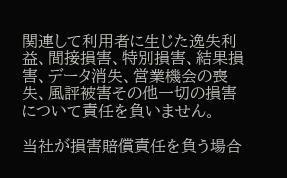関連して利用者に生じた逸失利益、間接損害、特別損害、結果損害、データ消失、営業機会の喪失、風評被害その他一切の損害について責任を負いません。

当社が損害賠償責任を負う場合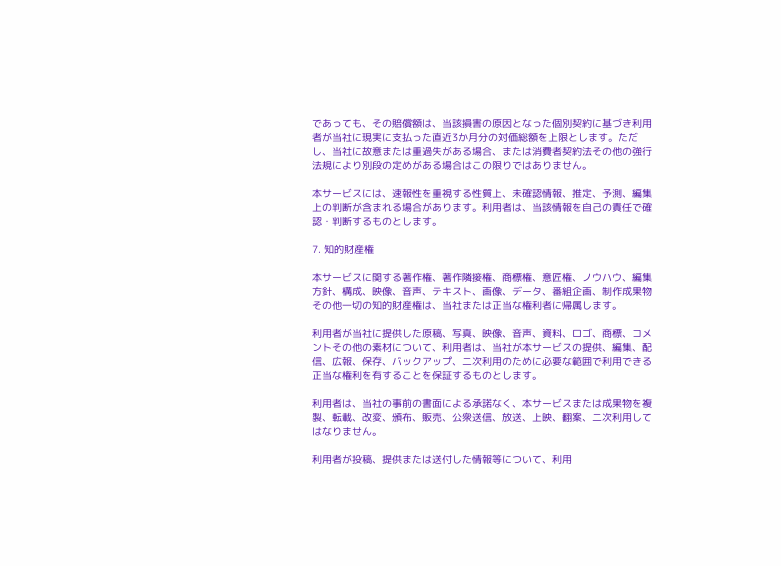であっても、その賠償額は、当該損害の原因となった個別契約に基づき利用者が当社に現実に支払った直近3か月分の対価総額を上限とします。ただし、当社に故意または重過失がある場合、または消費者契約法その他の強行法規により別段の定めがある場合はこの限りではありません。

本サービスには、速報性を重視する性質上、未確認情報、推定、予測、編集上の判断が含まれる場合があります。利用者は、当該情報を自己の責任で確認・判断するものとします。

7. 知的財産権

本サービスに関する著作権、著作隣接権、商標権、意匠権、ノウハウ、編集方針、構成、映像、音声、テキスト、画像、データ、番組企画、制作成果物その他一切の知的財産権は、当社または正当な権利者に帰属します。

利用者が当社に提供した原稿、写真、映像、音声、資料、ロゴ、商標、コメントその他の素材について、利用者は、当社が本サービスの提供、編集、配信、広報、保存、バックアップ、二次利用のために必要な範囲で利用できる正当な権利を有することを保証するものとします。

利用者は、当社の事前の書面による承諾なく、本サービスまたは成果物を複製、転載、改変、頒布、販売、公衆送信、放送、上映、翻案、二次利用してはなりません。

利用者が投稿、提供または送付した情報等について、利用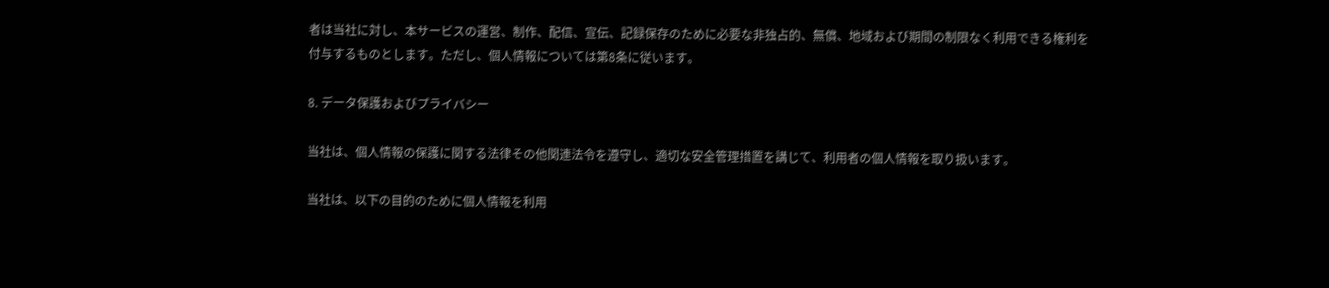者は当社に対し、本サービスの運営、制作、配信、宣伝、記録保存のために必要な非独占的、無償、地域および期間の制限なく利用できる権利を付与するものとします。ただし、個人情報については第8条に従います。

8. データ保護およびプライバシー

当社は、個人情報の保護に関する法律その他関連法令を遵守し、適切な安全管理措置を講じて、利用者の個人情報を取り扱います。

当社は、以下の目的のために個人情報を利用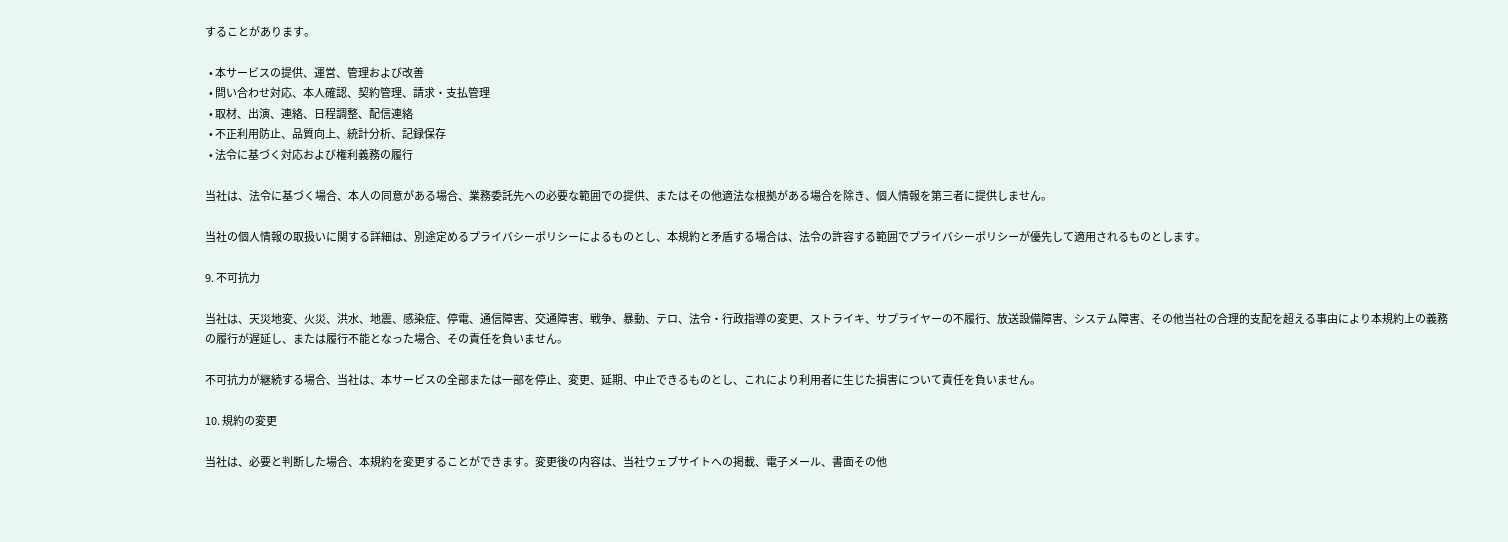することがあります。

  • 本サービスの提供、運営、管理および改善
  • 問い合わせ対応、本人確認、契約管理、請求・支払管理
  • 取材、出演、連絡、日程調整、配信連絡
  • 不正利用防止、品質向上、統計分析、記録保存
  • 法令に基づく対応および権利義務の履行

当社は、法令に基づく場合、本人の同意がある場合、業務委託先への必要な範囲での提供、またはその他適法な根拠がある場合を除き、個人情報を第三者に提供しません。

当社の個人情報の取扱いに関する詳細は、別途定めるプライバシーポリシーによるものとし、本規約と矛盾する場合は、法令の許容する範囲でプライバシーポリシーが優先して適用されるものとします。

9. 不可抗力

当社は、天災地変、火災、洪水、地震、感染症、停電、通信障害、交通障害、戦争、暴動、テロ、法令・行政指導の変更、ストライキ、サプライヤーの不履行、放送設備障害、システム障害、その他当社の合理的支配を超える事由により本規約上の義務の履行が遅延し、または履行不能となった場合、その責任を負いません。

不可抗力が継続する場合、当社は、本サービスの全部または一部を停止、変更、延期、中止できるものとし、これにより利用者に生じた損害について責任を負いません。

10. 規約の変更

当社は、必要と判断した場合、本規約を変更することができます。変更後の内容は、当社ウェブサイトへの掲載、電子メール、書面その他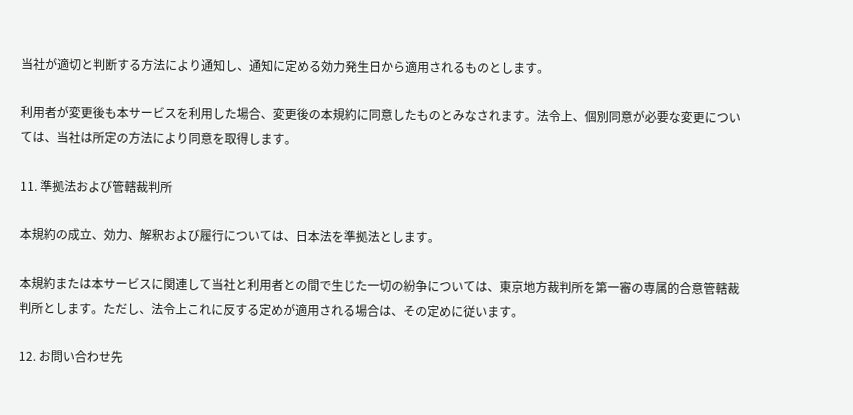当社が適切と判断する方法により通知し、通知に定める効力発生日から適用されるものとします。

利用者が変更後も本サービスを利用した場合、変更後の本規約に同意したものとみなされます。法令上、個別同意が必要な変更については、当社は所定の方法により同意を取得します。

11. 準拠法および管轄裁判所

本規約の成立、効力、解釈および履行については、日本法を準拠法とします。

本規約または本サービスに関連して当社と利用者との間で生じた一切の紛争については、東京地方裁判所を第一審の専属的合意管轄裁判所とします。ただし、法令上これに反する定めが適用される場合は、その定めに従います。

12. お問い合わせ先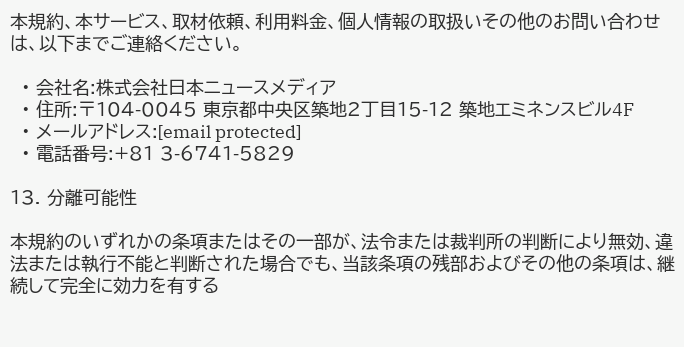本規約、本サービス、取材依頼、利用料金、個人情報の取扱いその他のお問い合わせは、以下までご連絡ください。

  • 会社名:株式会社日本ニュースメディア
  • 住所:〒104-0045 東京都中央区築地2丁目15-12 築地エミネンスビル4F
  • メールアドレス:[email protected]
  • 電話番号:+81 3-6741-5829

13. 分離可能性

本規約のいずれかの条項またはその一部が、法令または裁判所の判断により無効、違法または執行不能と判断された場合でも、当該条項の残部およびその他の条項は、継続して完全に効力を有する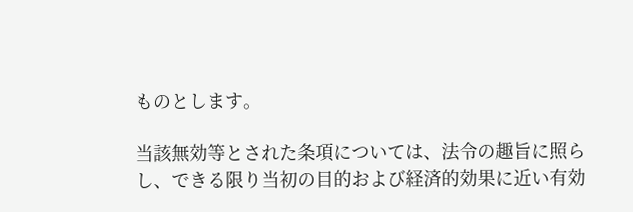ものとします。

当該無効等とされた条項については、法令の趣旨に照らし、できる限り当初の目的および経済的効果に近い有効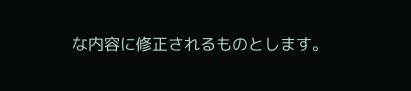な内容に修正されるものとします。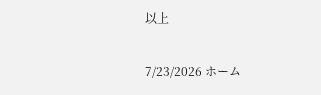以上

7/23/2026 ホーム